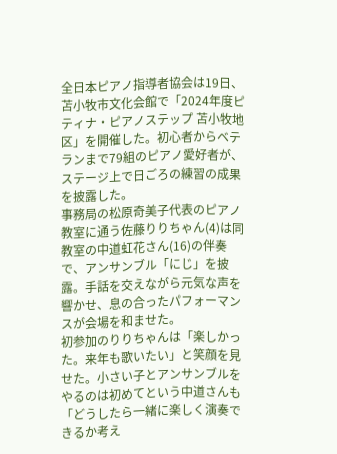全日本ピアノ指導者協会は19日、苫小牧市文化会館で「2024年度ピティナ・ピアノステップ 苫小牧地区」を開催した。初心者からベテランまで79組のピアノ愛好者が、ステージ上で日ごろの練習の成果を披露した。
事務局の松原奇美子代表のピアノ教室に通う佐藤りりちゃん(4)は同教室の中道虹花さん(16)の伴奏で、アンサンブル「にじ」を披露。手話を交えながら元気な声を響かせ、息の合ったパフォーマンスが会場を和ませた。
初参加のりりちゃんは「楽しかった。来年も歌いたい」と笑顔を見せた。小さい子とアンサンブルをやるのは初めてという中道さんも「どうしたら一緒に楽しく演奏できるか考え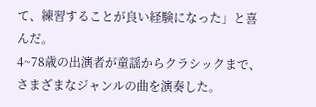て、練習することが良い経験になった」と喜んだ。
4~78歳の出演者が童謡からクラシックまで、さまざまなジャンルの曲を演奏した。